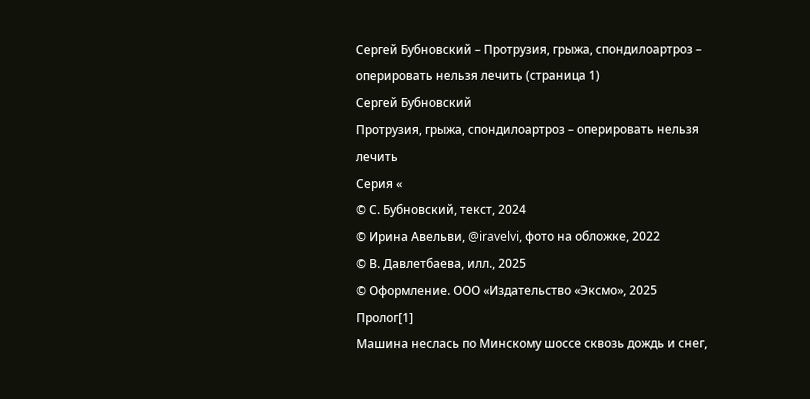Сергей Бубновский – Протрузия, грыжа, спондилоартроз – оперировать нельзя лечить (страница 1)
Сергей Бубновский
Протрузия, грыжа, спондилоартроз – оперировать нельзя лечить
Серия «
© С. Бубновский, текст, 2024
© Ирина Авельви, @iravelvi, фото на обложке, 2022
© В. Давлетбаева, илл., 2025
© Оформление. ООО «Издательство «Эксмо», 2025
Пролог[1]
Машина неслась по Минскому шоссе сквозь дождь и снег,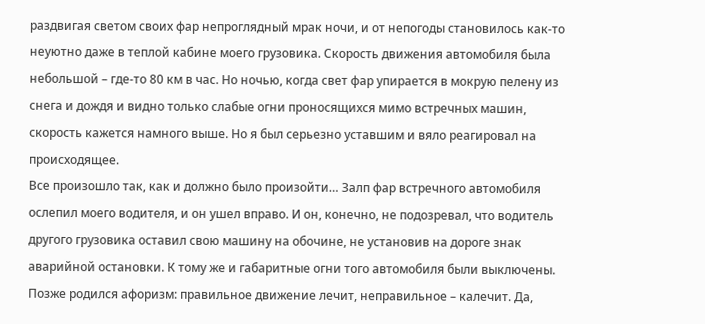раздвигая светом своих фар непроглядный мрак ночи, и от непогоды становилось как-то неуютно даже в теплой кабине моего грузовика. Скорость движения автомобиля была небольшой – где-то 80 км в час. Но ночью, когда свет фар упирается в мокрую пелену из снега и дождя и видно только слабые огни проносящихся мимо встречных машин, скорость кажется намного выше. Но я был серьезно уставшим и вяло реагировал на происходящее.
Все произошло так, как и должно было произойти… Залп фар встречного автомобиля ослепил моего водителя, и он ушел вправо. И он, конечно, не подозревал, что водитель другого грузовика оставил свою машину на обочине, не установив на дороге знак аварийной остановки. К тому же и габаритные огни того автомобиля были выключены.
Позже родился афоризм: правильное движение лечит, неправильное – калечит. Да,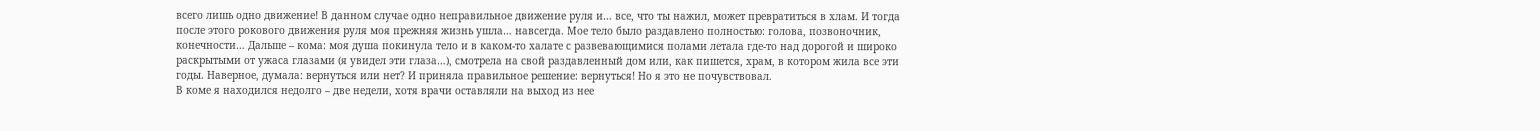всего лишь одно движение! В данном случае одно неправильное движение руля и… все, что ты нажил, может превратиться в хлам. И тогда после этого рокового движения руля моя прежняя жизнь ушла… навсегда. Мое тело было раздавлено полностью: голова, позвоночник, конечности… Дальше – кома: моя душа покинула тело и в каком-то халате с развевающимися полами летала где-то над дорогой и широко раскрытыми от ужаса глазами (я увидел эти глаза…), смотрела на свой раздавленный дом или, как пишется, храм, в котором жила все эти годы. Наверное, думала: вернуться или нет? И приняла правильное решение: вернуться! Но я это не почувствовал.
В коме я находился недолго – две недели, хотя врачи оставляли на выход из нее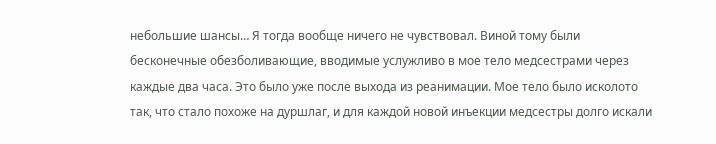небольшие шансы… Я тогда вообще ничего не чувствовал. Виной тому были бесконечные обезболивающие, вводимые услужливо в мое тело медсестрами через каждые два часа. Это было уже после выхода из реанимации. Мое тело было исколото так, что стало похоже на дуршлаг, и для каждой новой инъекции медсестры долго искали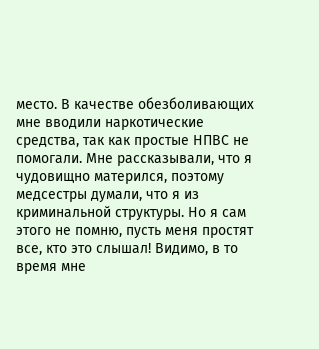место. В качестве обезболивающих мне вводили наркотические средства, так как простые НПВС не помогали. Мне рассказывали, что я чудовищно матерился, поэтому медсестры думали, что я из криминальной структуры. Но я сам этого не помню, пусть меня простят все, кто это слышал! Видимо, в то время мне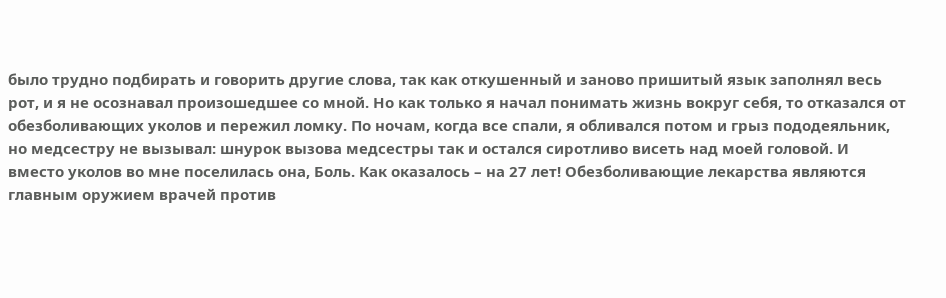было трудно подбирать и говорить другие слова, так как откушенный и заново пришитый язык заполнял весь рот, и я не осознавал произошедшее со мной. Но как только я начал понимать жизнь вокруг себя, то отказался от обезболивающих уколов и пережил ломку. По ночам, когда все спали, я обливался потом и грыз пододеяльник, но медсестру не вызывал: шнурок вызова медсестры так и остался сиротливо висеть над моей головой. И вместо уколов во мне поселилась она, Боль. Как оказалось – на 27 лет! Обезболивающие лекарства являются главным оружием врачей против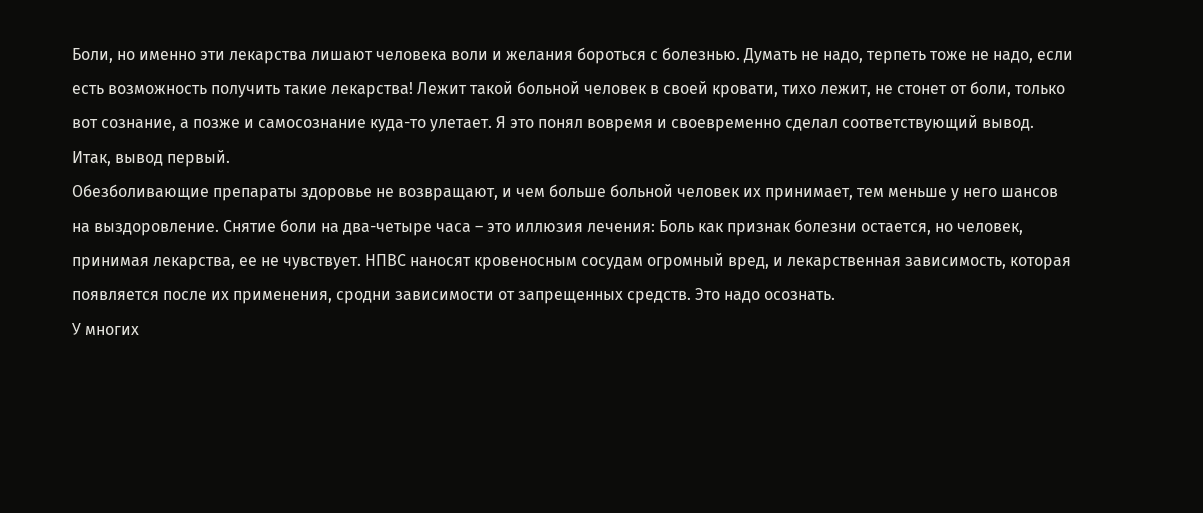Боли, но именно эти лекарства лишают человека воли и желания бороться с болезнью. Думать не надо, терпеть тоже не надо, если есть возможность получить такие лекарства! Лежит такой больной человек в своей кровати, тихо лежит, не стонет от боли, только вот сознание, а позже и самосознание куда-то улетает. Я это понял вовремя и своевременно сделал соответствующий вывод.
Итак, вывод первый.
Обезболивающие препараты здоровье не возвращают, и чем больше больной человек их принимает, тем меньше у него шансов на выздоровление. Снятие боли на два-четыре часа – это иллюзия лечения: Боль как признак болезни остается, но человек, принимая лекарства, ее не чувствует. НПВС наносят кровеносным сосудам огромный вред, и лекарственная зависимость, которая появляется после их применения, сродни зависимости от запрещенных средств. Это надо осознать.
У многих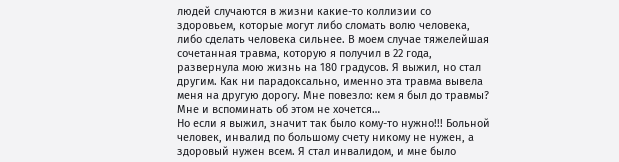людей случаются в жизни какие-то коллизии со здоровьем, которые могут либо сломать волю человека, либо сделать человека сильнее. В моем случае тяжелейшая сочетанная травма, которую я получил в 22 года, развернула мою жизнь на 180 градусов. Я выжил, но стал другим. Как ни парадоксально, именно эта травма вывела меня на другую дорогу. Мне повезло: кем я был до травмы? Мне и вспоминать об этом не хочется…
Но если я выжил, значит так было кому-то нужно!!! Больной человек, инвалид по большому счету никому не нужен, а здоровый нужен всем. Я стал инвалидом, и мне было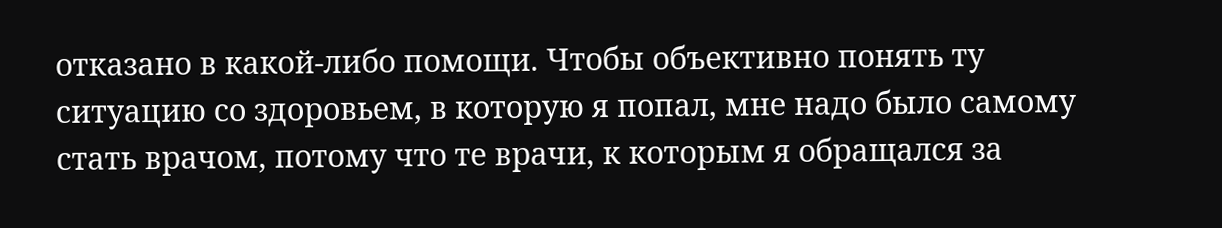отказано в какой-либо помощи. Чтобы объективно понять ту ситуацию со здоровьем, в которую я попал, мне надо было самому стать врачом, потому что те врачи, к которым я обращался за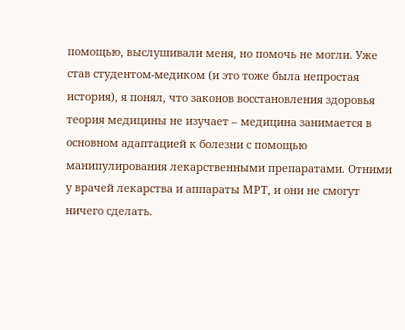помощью, выслушивали меня, но помочь не могли. Уже став студентом-медиком (и это тоже была непростая история), я понял, что законов восстановления здоровья теория медицины не изучает – медицина занимается в основном адаптацией к болезни с помощью манипулирования лекарственными препаратами. Отними у врачей лекарства и аппараты МРТ, и они не смогут ничего сделать.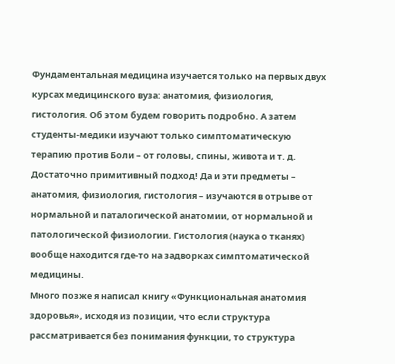Фундаментальная медицина изучается только на первых двух курсах медицинского вуза: анатомия, физиология, гистология. Об этом будем говорить подробно. А затем студенты-медики изучают только симптоматическую терапию против Боли – от головы, спины, живота и т. д. Достаточно примитивный подход! Да и эти предметы – анатомия, физиология, гистология – изучаются в отрыве от нормальной и паталогической анатомии, от нормальной и патологической физиологии. Гистология (наука о тканях) вообще находится где-то на задворках симптоматической медицины.
Много позже я написал книгу «Функциональная анатомия здоровья», исходя из позиции, что если структура рассматривается без понимания функции, то структура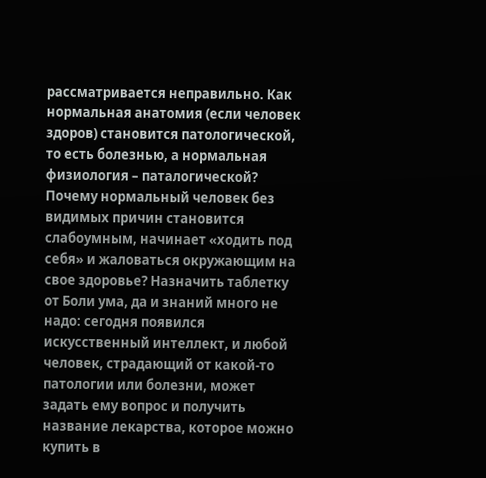рассматривается неправильно. Как нормальная анатомия (если человек здоров) становится патологической, то есть болезнью, а нормальная физиология – паталогической? Почему нормальный человек без видимых причин становится слабоумным, начинает «ходить под себя» и жаловаться окружающим на свое здоровье? Назначить таблетку от Боли ума, да и знаний много не надо: сегодня появился искусственный интеллект, и любой человек, страдающий от какой-то патологии или болезни, может задать ему вопрос и получить название лекарства, которое можно купить в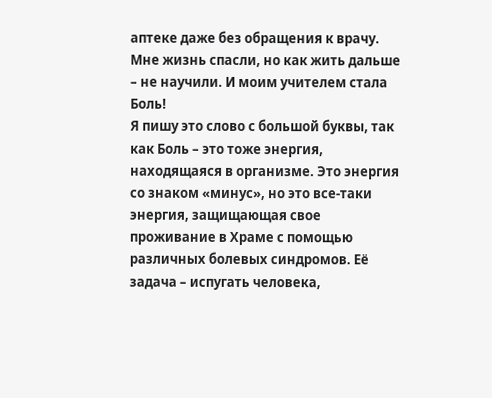аптеке даже без обращения к врачу. Мне жизнь спасли, но как жить дальше – не научили. И моим учителем стала Боль!
Я пишу это слово с большой буквы, так как Боль – это тоже энергия, находящаяся в организме. Это энергия со знаком «минус», но это все-таки энергия, защищающая свое проживание в Храме с помощью различных болевых синдромов. Её задача – испугать человека,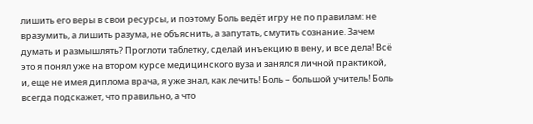лишить его веры в свои ресурсы, и поэтому Боль ведёт игру не по правилам: не вразумить, а лишить разума, не объяснить, а запутать, смутить сознание. Зачем думать и размышлять? Проглоти таблетку, сделай инъекцию в вену, и все дела! Всё это я понял уже на втором курсе медицинского вуза и занялся личной практикой, и, еще не имея диплома врача, я уже знал, как лечить! Боль – большой учитель! Боль всегда подскажет, что правильно, а что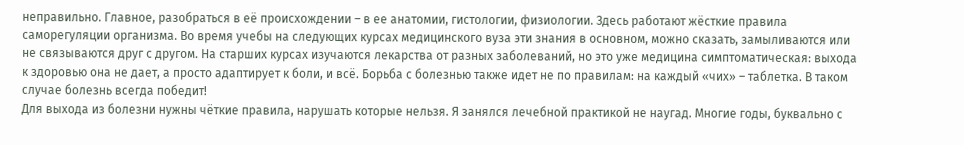неправильно. Главное, разобраться в её происхождении – в ее анатомии, гистологии, физиологии. Здесь работают жёсткие правила саморегуляции организма. Во время учебы на следующих курсах медицинского вуза эти знания в основном, можно сказать, замыливаются или не связываются друг с другом. На старших курсах изучаются лекарства от разных заболеваний, но это уже медицина симптоматическая: выхода к здоровью она не дает, а просто адаптирует к боли, и всё. Борьба с болезнью также идет не по правилам: на каждый «чих» – таблетка. В таком случае болезнь всегда победит!
Для выхода из болезни нужны чёткие правила, нарушать которые нельзя. Я занялся лечебной практикой не наугад. Многие годы, буквально с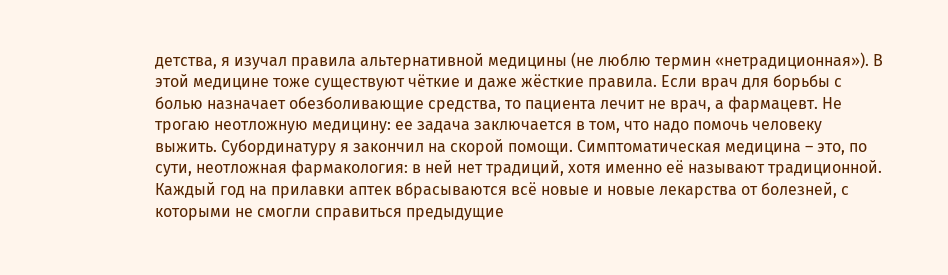детства, я изучал правила альтернативной медицины (не люблю термин «нетрадиционная»). В этой медицине тоже существуют чёткие и даже жёсткие правила. Если врач для борьбы с болью назначает обезболивающие средства, то пациента лечит не врач, а фармацевт. Не трогаю неотложную медицину: ее задача заключается в том, что надо помочь человеку выжить. Субординатуру я закончил на скорой помощи. Симптоматическая медицина – это, по сути, неотложная фармакология: в ней нет традиций, хотя именно её называют традиционной. Каждый год на прилавки аптек вбрасываются всё новые и новые лекарства от болезней, с которыми не смогли справиться предыдущие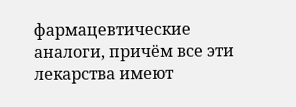фармацевтические аналоги, причём все эти лекарства имеют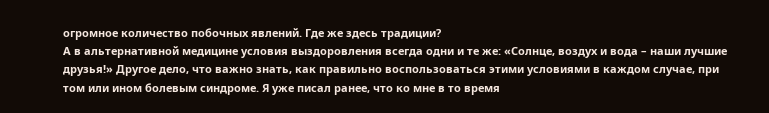огромное количество побочных явлений. Где же здесь традиции?
А в альтернативной медицине условия выздоровления всегда одни и те же: «Солнце, воздух и вода – наши лучшие друзья!» Другое дело, что важно знать, как правильно воспользоваться этими условиями в каждом случае, при том или ином болевым синдроме. Я уже писал ранее, что ко мне в то время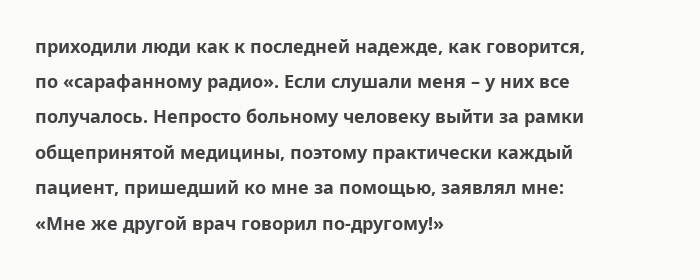приходили люди как к последней надежде, как говорится, по «сарафанному радио». Если слушали меня – у них все получалось. Непросто больному человеку выйти за рамки общепринятой медицины, поэтому практически каждый пациент, пришедший ко мне за помощью, заявлял мне: «Мне же другой врач говорил по-другому!»